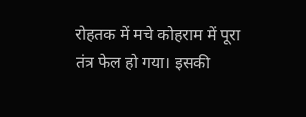रोहतक में मचे कोहराम में पूरा तंत्र फेल हो गया। इसकी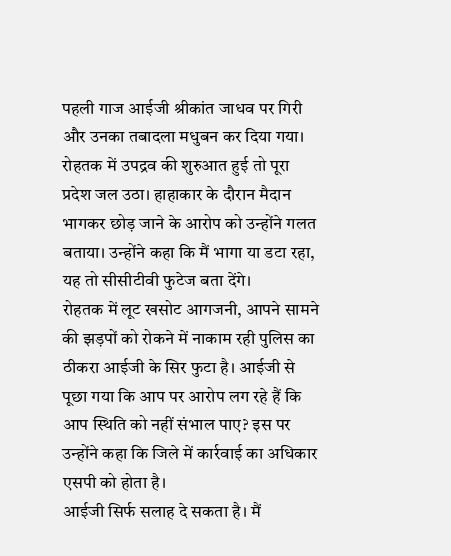पहली गाज आईजी श्रीकांत जाधव पर गिरी और उनका तबादला मधुबन कर दिया गया। रोहतक में उपद्रव की शुरुआत हुई तो पूरा प्रदेश जल उठा। हाहाकार के दौरान मैदान भागकर छोड़ जाने के आरोप को उन्होंने गलत बताया। उन्होंने कहा कि मैं भागा या डटा रहा, यह तो सीसीटीवी फुटेज बता देंगे।
रोहतक में लूट खसोट आगजनी, आपने सामने की झड़पों को रोकने में नाकाम रही पुलिस का ठीकरा आईजी के सिर फुटा है। आईजी से पूछा गया कि आप पर आरोप लग रहे हैं कि आप स्थिति को नहीं संभाल पाए? इस पर उन्होंने कहा कि जिले में कार्रवाई का अधिकार एसपी को होता है।
आईजी सिर्फ सलाह दे सकता है। मैं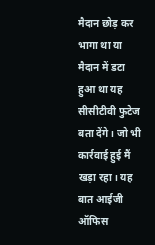मैदान छोड़ कर भागा था या मैदान में डटा हुआ था यह सीसीटीवी फुटेज बता देंगे। जो भी कार्रवाई हुई मैं खड़ा रहा। यह बात आईजी ऑफिस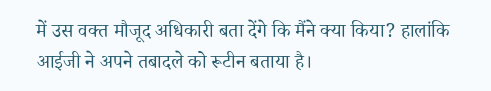में उस वक्त मौजूद अधिकारी बता देंगे कि मैंने क्या किया? हालांकि आईजी ने अपने तबादले को रूटीन बताया है।